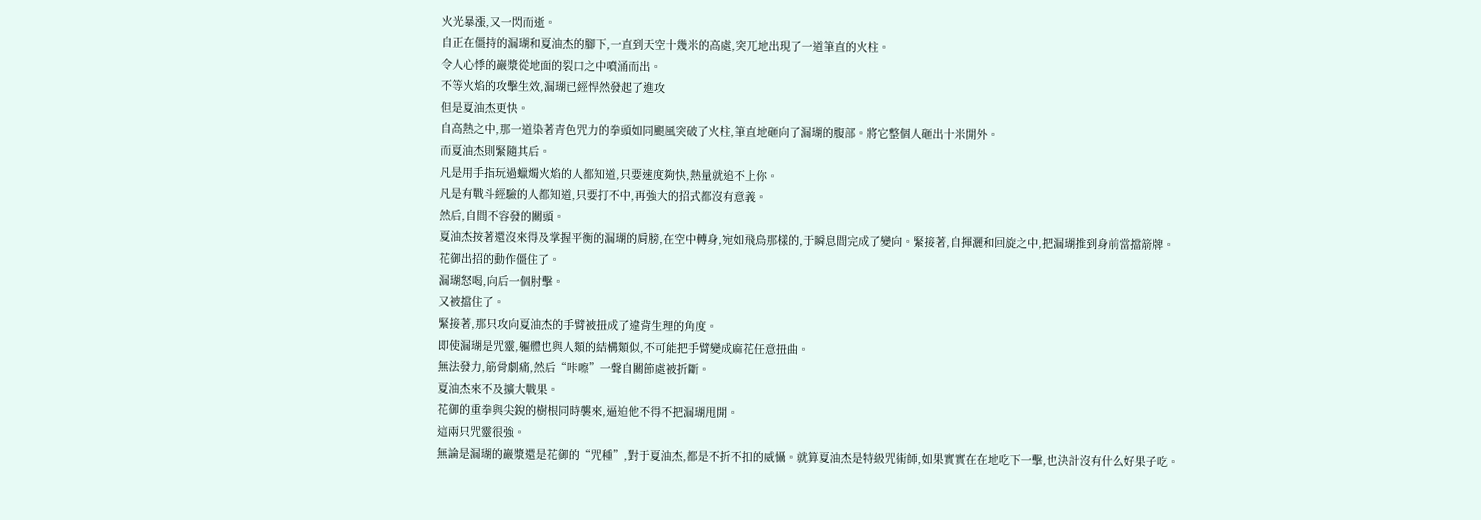火光暴漲,又一閃而逝。
自正在僵持的漏瑚和夏油杰的腳下,一直到天空十幾米的高處,突兀地出現了一道筆直的火柱。
令人心悸的巖漿從地面的裂口之中噴涌而出。
不等火焰的攻擊生效,漏瑚已經悍然發起了進攻
但是夏油杰更快。
自高熱之中,那一道染著青色咒力的拳頭如同颶風突破了火柱,筆直地砸向了漏瑚的腹部。將它整個人砸出十米開外。
而夏油杰則緊隨其后。
凡是用手指玩過蠟燭火焰的人都知道,只要速度夠快,熱量就追不上你。
凡是有戰斗經驗的人都知道,只要打不中,再強大的招式都沒有意義。
然后,自間不容發的關頭。
夏油杰按著還沒來得及掌握平衡的漏瑚的肩膀,在空中轉身,宛如飛鳥那樣的,于瞬息間完成了變向。緊接著,自揮灑和回旋之中,把漏瑚推到身前當擋箭牌。
花御出招的動作僵住了。
漏瑚怒喝,向后一個肘擊。
又被擋住了。
緊接著,那只攻向夏油杰的手臂被扭成了違背生理的角度。
即使漏瑚是咒靈,軀體也與人類的結構類似,不可能把手臂變成麻花任意扭曲。
無法發力,筋骨劇痛,然后“咔嚓”一聲自關節處被折斷。
夏油杰來不及擴大戰果。
花御的重拳與尖銳的樹根同時襲來,逼迫他不得不把漏瑚甩開。
這兩只咒靈很強。
無論是漏瑚的巖漿還是花御的“咒種”,對于夏油杰,都是不折不扣的威懾。就算夏油杰是特級咒術師,如果實實在在地吃下一擊,也決計沒有什么好果子吃。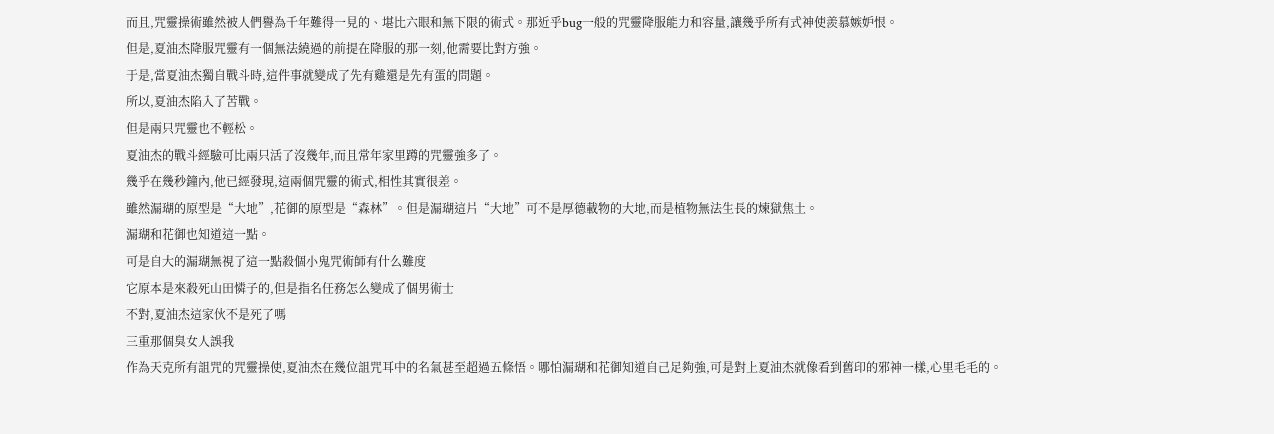而且,咒靈操術雖然被人們譽為千年難得一見的、堪比六眼和無下限的術式。那近乎bug一般的咒靈降服能力和容量,讓幾乎所有式神使羨慕嫉妒恨。
但是,夏油杰降服咒靈有一個無法繞過的前提在降服的那一刻,他需要比對方強。
于是,當夏油杰獨自戰斗時,這件事就變成了先有雞還是先有蛋的問題。
所以,夏油杰陷入了苦戰。
但是兩只咒靈也不輕松。
夏油杰的戰斗經驗可比兩只活了沒幾年,而且常年家里蹲的咒靈強多了。
幾乎在幾秒鐘內,他已經發現,這兩個咒靈的術式,相性其實很差。
雖然漏瑚的原型是“大地”,花御的原型是“森林”。但是漏瑚這片“大地”可不是厚德載物的大地,而是植物無法生長的煉獄焦土。
漏瑚和花御也知道這一點。
可是自大的漏瑚無視了這一點殺個小鬼咒術師有什么難度
它原本是來殺死山田憐子的,但是指名任務怎么變成了個男術士
不對,夏油杰這家伙不是死了嗎
三重那個臭女人誤我
作為天克所有詛咒的咒靈操使,夏油杰在幾位詛咒耳中的名氣甚至超過五條悟。哪怕漏瑚和花御知道自己足夠強,可是對上夏油杰就像看到舊印的邪神一樣,心里毛毛的。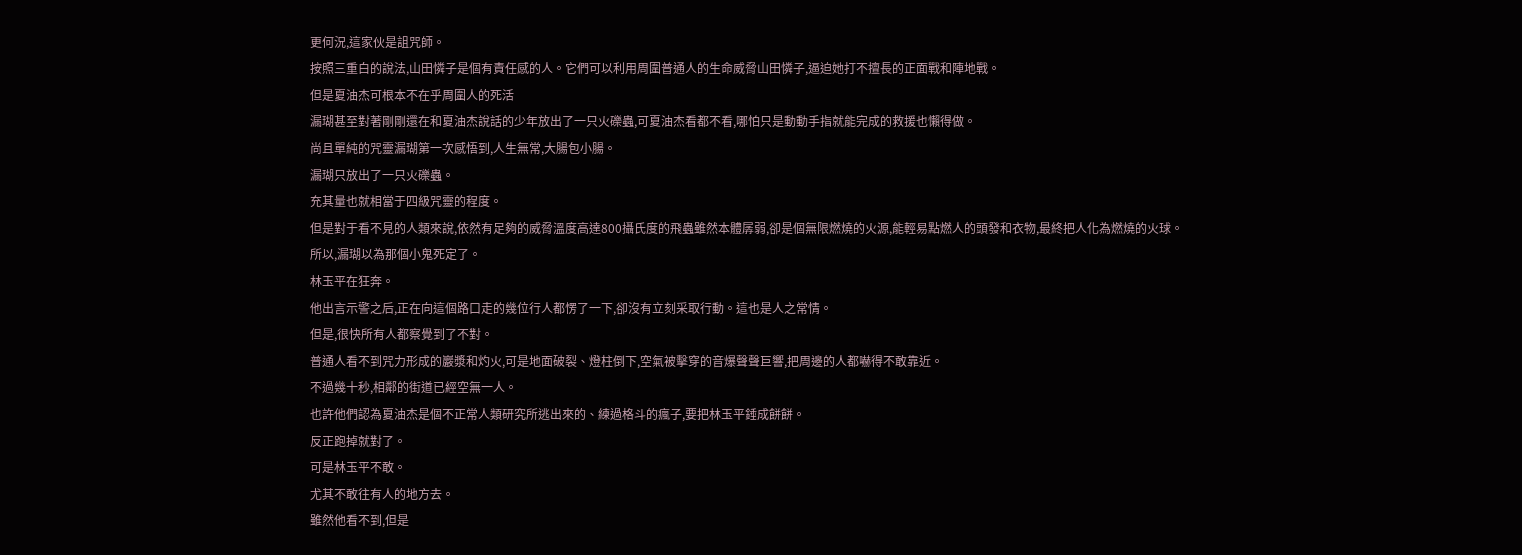更何況,這家伙是詛咒師。
按照三重白的說法,山田憐子是個有責任感的人。它們可以利用周圍普通人的生命威脅山田憐子,逼迫她打不擅長的正面戰和陣地戰。
但是夏油杰可根本不在乎周圍人的死活
漏瑚甚至對著剛剛還在和夏油杰說話的少年放出了一只火礫蟲,可夏油杰看都不看,哪怕只是動動手指就能完成的救援也懶得做。
尚且單純的咒靈漏瑚第一次感悟到,人生無常,大腸包小腸。
漏瑚只放出了一只火礫蟲。
充其量也就相當于四級咒靈的程度。
但是對于看不見的人類來說,依然有足夠的威脅溫度高達800攝氏度的飛蟲雖然本體孱弱,卻是個無限燃燒的火源,能輕易點燃人的頭發和衣物,最終把人化為燃燒的火球。
所以,漏瑚以為那個小鬼死定了。
林玉平在狂奔。
他出言示警之后,正在向這個路口走的幾位行人都愣了一下,卻沒有立刻采取行動。這也是人之常情。
但是,很快所有人都察覺到了不對。
普通人看不到咒力形成的巖漿和灼火,可是地面破裂、燈柱倒下,空氣被擊穿的音爆聲聲巨響,把周邊的人都嚇得不敢靠近。
不過幾十秒,相鄰的街道已經空無一人。
也許他們認為夏油杰是個不正常人類研究所逃出來的、練過格斗的瘋子,要把林玉平錘成餅餅。
反正跑掉就對了。
可是林玉平不敢。
尤其不敢往有人的地方去。
雖然他看不到,但是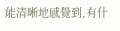能清晰地感覺到,有什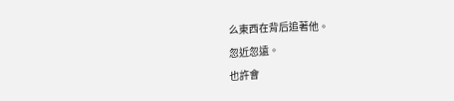么東西在背后追著他。
忽近忽遠。
也許會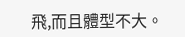飛,而且體型不大。